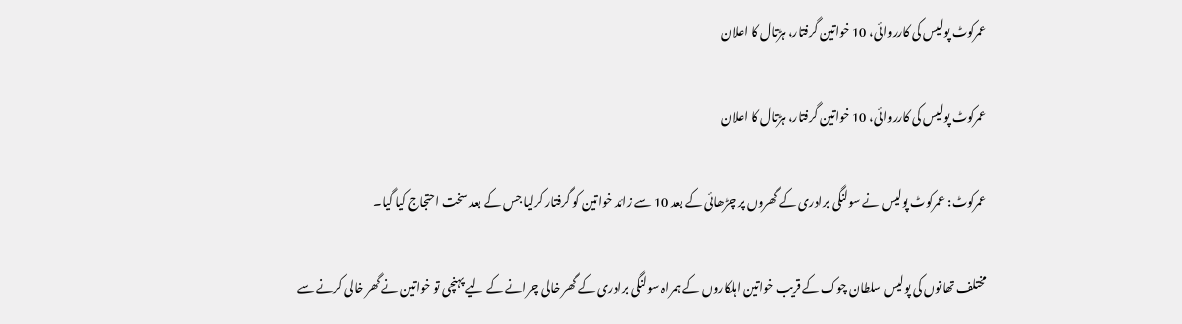عمرکوٹ پولیس کی کارروائی، 10 خواتین گرفتار، ہڑتال کا اعلان

عمرکوٹ پولیس کی کارروائی، 10 خواتین گرفتار، ہڑتال کا اعلان

عمرکوٹ: عمرکوٹ پولیس نے سولنگی برادری کے گھروں پر چڑھائی کے بعد 10 سے زائد خواتین کو گرفتار کرلیا جس کے بعد سخت احتجاج کیا گیا۔

مختلف تھانوں کی پولیس سلطان چوک کے قریب خواتین اہلکاروں کے ہمراہ سولنگی برادری کے گھر خالی چرانے کے لیے پہنچی تو خواتین نے گھر خالی کرنے سے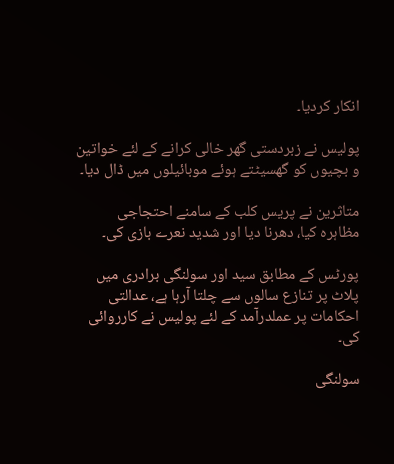انکار کردیا۔

پولیس نے زبردستی گھر خالی کرانے کے لئے خواتین و بچیوں کو گھسیٹتے ہوئے موبائیلوں میں ڈال دیا۔

متاثرین نے پریس کلب کے سامنے احتجاجی مظاہرہ کیا، دھرنا دیا اور شدید نعرے بازی کی۔

پورٹس کے مطابق سید اور سولنگی برادری میں پلاٹ پر تنازع سالوں سے چلتا آرہا ہے، عدالتی احکامات پر عملدرآمد کے لئے پولیس نے کارروائی کی۔

سولنگی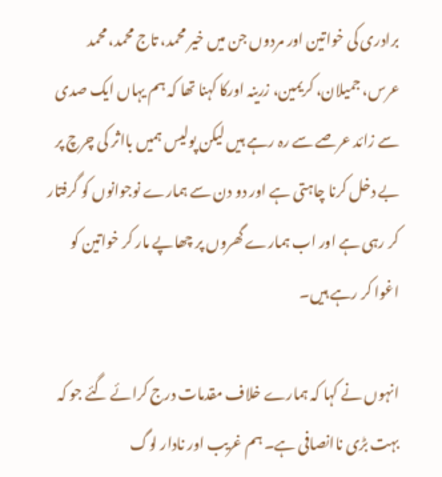برادری کی خواتین اور مردوں جن میں خیر محمد، تاج محمد، محمد عرس، جمیلان، کریمین، زرینہ اورکا کہنا تھا کہ ہم یہاں ایک صدی سے زائد عرصے سے رہ رہے ہیں لیکن پولیس ہمیں بااثر کی چرچ پر بے دخل کرنا چاہتی ہے اور دو دن سے ہمارے نوجوانوں کو گرفتار کر رہی ہے اور اب ہمارے گھروں پر چھاپے مار کر خواتین کو اغوا کر رہے ہیں۔

انہوں نے کہا کہ ہمارے خلاف مقدمات درج کرائے گئے جو کہ بہت بڑی ناانصافی ہے۔ ہم غریب اور نادار لوگ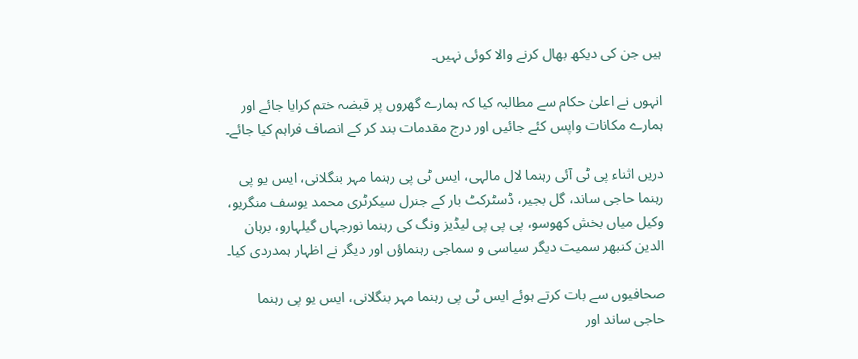ہیں جن کی دیکھ بھال کرنے والا کوئی نہیں۔

انہوں نے اعلیٰ حکام سے مطالبہ کیا کہ ہمارے گھروں پر قبضہ ختم کرایا جائے اور ہمارے مکانات واپس کئے جائیں اور درج مقدمات بند کر کے انصاف فراہم کیا جائے۔

دریں اثناء پی ٹی آئی رہنما لال مالہی، ایس ٹی پی رہنما مہر بنگلانی، ایس یو پی رہنما حاجی ساند، گل بجیر، ڈسٹرکٹ بار کے جنرل سیکرٹری محمد یوسف منگریو، وکیل میاں بخش کھوسو، پی پی پی لیڈیز ونگ کی رہنما نورجہاں گیلہارو، برہان الدین کنبھر سمیت دیگر سیاسی و سماجی رہنماؤں اور دیگر نے اظہار ہمدردی کیا۔

صحافیوں سے بات کرتے ہوئے ایس ٹی پی رہنما مہر بنگلانی، ایس یو پی رہنما حاجی ساند اور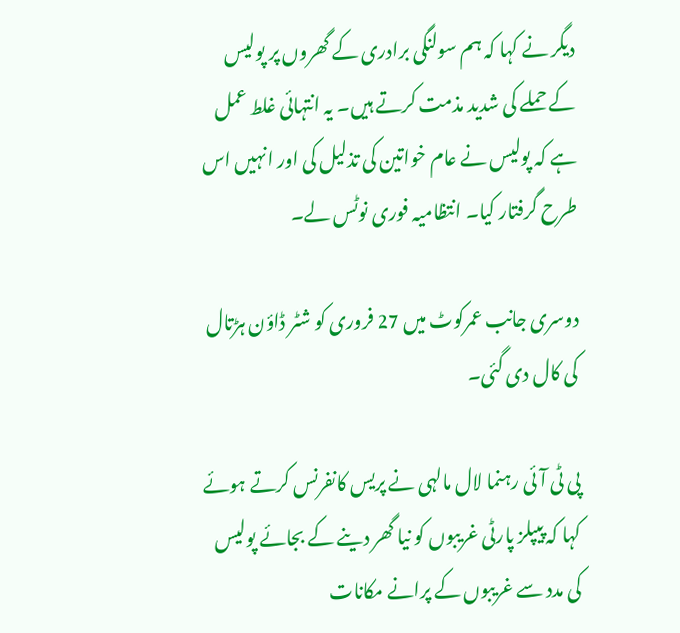دیگر نے کہا کہ ہم سولنگی برادری کے گھروں پر پولیس کے حملے کی شدید مذمت کرتے ہیں۔ یہ انتہائی غلط عمل ہے کہ پولیس نے عام خواتین کی تذلیل کی اور انہیں اس طرح گرفتار کیا۔ انتظامیہ فوری نوٹس لے۔

دوسری جانب عمرکوٹ میں 27 فروری کو شٹر ڈاؤن ہڑتال کی کال دی گئی۔

پی ٹی آئی رہنما لال مالہی نے پریس کانفرنس کرتے ہوئے کہا کہ پیپلز پارٹی غریبوں کو نیا گھر دینے کے بجائے پولیس کی مدد سے غریبوں کے پرانے مکانات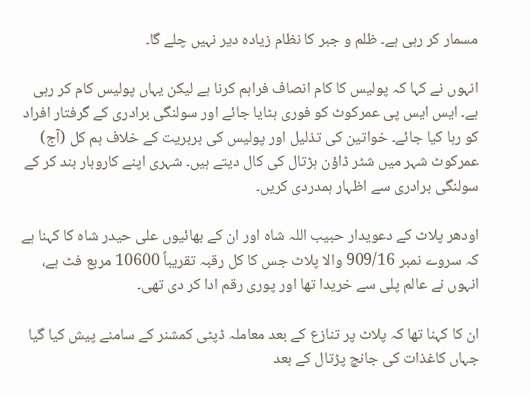مسمار کر رہی ہے۔ ظلم و جبر کا نظام زیادہ دیر نہیں چلے گا۔

انہوں نے کہا کہ پولیس کا کام انصاف فراہم کرنا ہے لیکن یہاں پولیس کام کر رہی ہے۔ ایس ایس پی عمرکوٹ کو فوری ہٹایا جائے اور سولنگی برادری کے گرفتار افراد کو رہا کیا جائے۔ خواتین کی تذلیل اور پولیس کی بربریت کے خلاف ہم کل (آج) عمرکوٹ شہر میں شٹر ڈاؤن ہڑتال کی کال دیتے ہیں۔ شہری اپنے کاروبار بند کر کے سولنگی برادری سے اظہار ہمدردی کریں۔

اودھر پلاٹ کے دعویدار حبیب اللہ شاہ اور ان کے بھائیوں علی حیدر شاہ کا کہنا ہے کہ سروے نمبر 909/16 والا پلاٹ جس کا کل رقبہ تقریباً 10600 مربع فٹ ہے، انہوں نے عالم پلی سے خریدا تھا اور پوری رقم ادا کر دی تھی۔

ان کا کہنا تھا کہ پلاٹ پر تنازع کے بعد معاملہ ڈپٹی کمشنر کے سامنے پیش کیا گیا جہاں کاغذات کی جانچ پڑتال کے بعد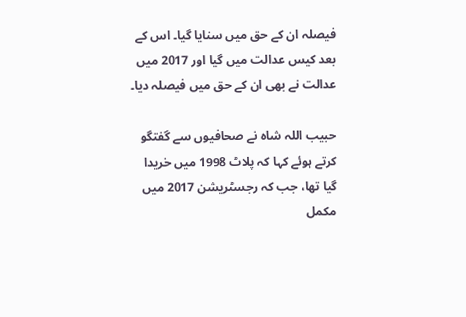فیصلہ ان کے حق میں سنایا گیا۔ اس کے بعد کیس عدالت میں گیا اور 2017 میں عدالت نے بھی ان کے حق میں فیصلہ دیا۔

حبیب اللہ شاہ نے صحافیوں سے گفتگو کرتے ہوئے کہا کہ پلاٹ 1998 میں خریدا گیا تھا، جب کہ رجسٹریشن 2017 میں مکمل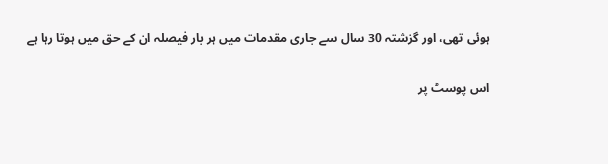ہوئی تھی، اور گزشتہ 30 سال سے جاری مقدمات میں ہر بار فیصلہ ان کے حق میں ہوتا رہا ہے

اس پوسٹ پر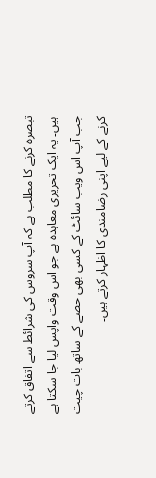تبصرہ کرنے کا مطلب ہے کہ آپ سروس کی شرائط سے اتفاق کرتے ہیں۔ یہ ایک تحریری معاہدہ ہے جو اس وقت واپس لیا جا سکتا ہے جب آپ اس ویب سائٹ کے کسی بھی حصے کے ساتھ بات چیت کرنے کے لیے اپنی رضامندی کا اظہار کرتے ہیں۔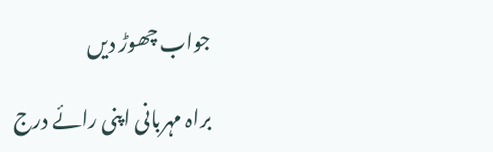جواب چھوڑ دیں

براہ مہربانی اپنی رائے درج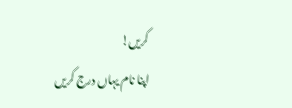کریں!
اپنا نام یہاں درج کریں